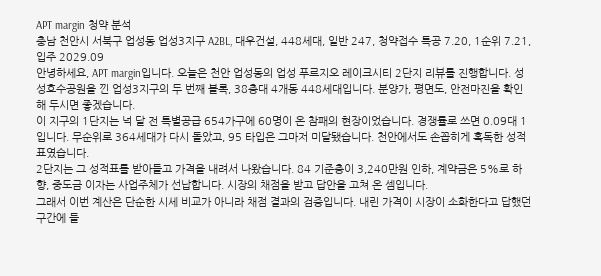APT margin 청약 분석
충남 천안시 서북구 업성동 업성3지구 A2BL, 대우건설, 448세대, 일반 247, 청약접수 특공 7.20, 1순위 7.21, 입주 2029.09
안녕하세요, APT margin입니다. 오늘은 천안 업성동의 업성 푸르지오 레이크시티 2단지 리뷰를 진행합니다. 성성호수공원을 낀 업성3지구의 두 번째 블록, 38층대 4개동 448세대입니다. 분양가, 평면도, 안전마진을 확인해 두시면 좋겠습니다.
이 지구의 1단지는 넉 달 전 특별공급 654가구에 60명이 온 참패의 현장이었습니다. 경쟁률로 쓰면 0.09대 1입니다. 무순위로 364세대가 다시 돌았고, 95 타입은 그마저 미달됐습니다. 천안에서도 손꼽히게 혹독한 성적표였습니다.
2단지는 그 성적표를 받아들고 가격을 내려서 나왔습니다. 84 기준층이 3,240만원 인하, 계약금은 5%로 하향, 중도금 이자는 사업주체가 선납합니다. 시장의 채점을 받고 답안을 고쳐 온 셈입니다.
그래서 이번 계산은 단순한 시세 비교가 아니라 채점 결과의 검증입니다. 내린 가격이 시장이 소화한다고 답했던 구간에 들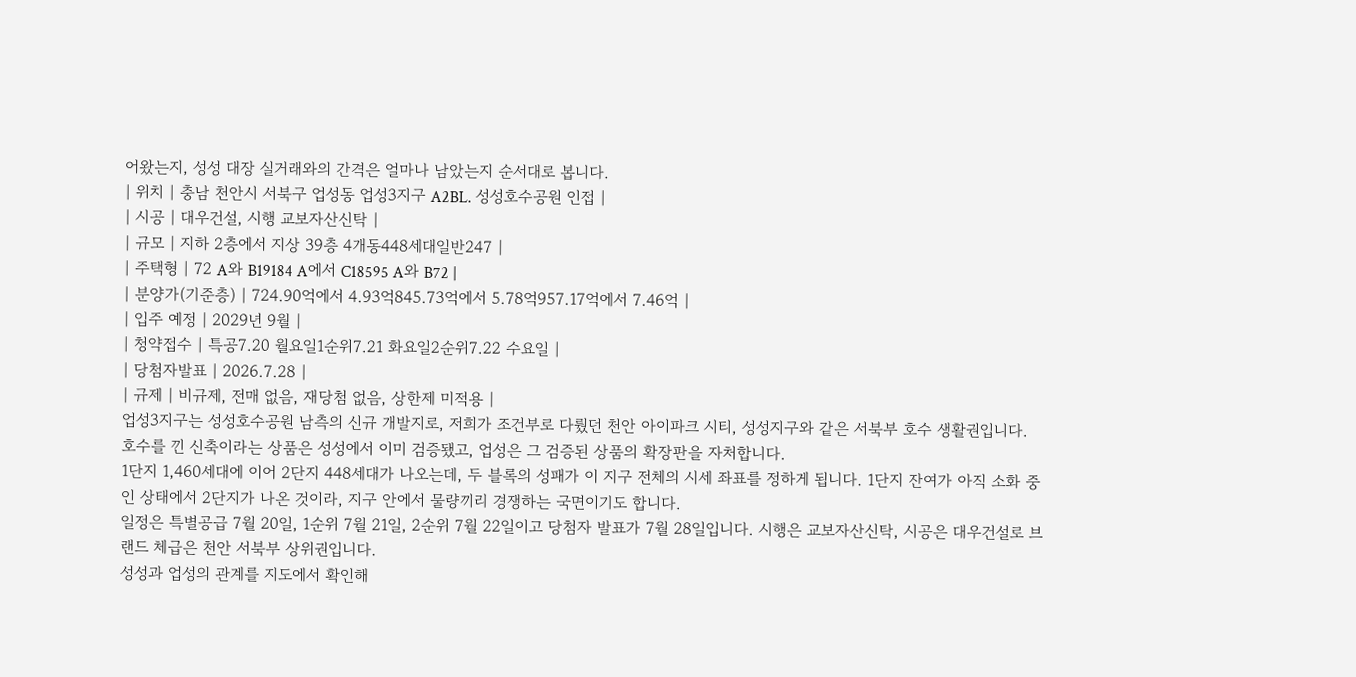어왔는지, 성성 대장 실거래와의 간격은 얼마나 남았는지 순서대로 봅니다.
| 위치 | 충남 천안시 서북구 업성동 업성3지구 A2BL. 성성호수공원 인접 |
| 시공 | 대우건설, 시행 교보자산신탁 |
| 규모 | 지하 2층에서 지상 39층 4개동448세대일반247 |
| 주택형 | 72 A와 B19184 A에서 C18595 A와 B72 |
| 분양가(기준층) | 724.90억에서 4.93억845.73억에서 5.78억957.17억에서 7.46억 |
| 입주 예정 | 2029년 9월 |
| 청약접수 | 특공7.20 월요일1순위7.21 화요일2순위7.22 수요일 |
| 당첨자발표 | 2026.7.28 |
| 규제 | 비규제, 전매 없음, 재당첨 없음, 상한제 미적용 |
업성3지구는 성성호수공원 남측의 신규 개발지로, 저희가 조건부로 다뤘던 천안 아이파크 시티, 성성지구와 같은 서북부 호수 생활권입니다. 호수를 낀 신축이라는 상품은 성성에서 이미 검증됐고, 업성은 그 검증된 상품의 확장판을 자처합니다.
1단지 1,460세대에 이어 2단지 448세대가 나오는데, 두 블록의 성패가 이 지구 전체의 시세 좌표를 정하게 됩니다. 1단지 잔여가 아직 소화 중인 상태에서 2단지가 나온 것이라, 지구 안에서 물량끼리 경쟁하는 국면이기도 합니다.
일정은 특별공급 7월 20일, 1순위 7월 21일, 2순위 7월 22일이고 당첨자 발표가 7월 28일입니다. 시행은 교보자산신탁, 시공은 대우건설로 브랜드 체급은 천안 서북부 상위권입니다.
성성과 업성의 관계를 지도에서 확인해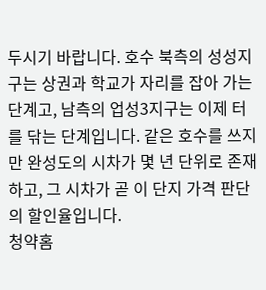두시기 바랍니다. 호수 북측의 성성지구는 상권과 학교가 자리를 잡아 가는 단계고, 남측의 업성3지구는 이제 터를 닦는 단계입니다. 같은 호수를 쓰지만 완성도의 시차가 몇 년 단위로 존재하고, 그 시차가 곧 이 단지 가격 판단의 할인율입니다.
청약홈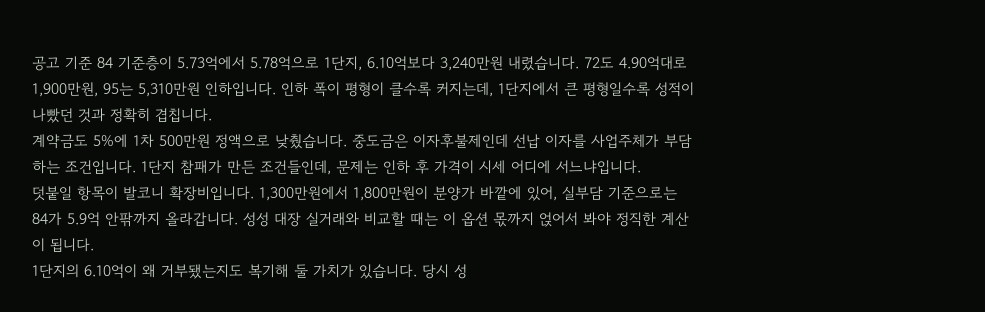공고 기준 84 기준층이 5.73억에서 5.78억으로 1단지, 6.10억보다 3,240만원 내렸습니다. 72도 4.90억대로 1,900만원, 95는 5,310만원 인하입니다. 인하 폭이 평형이 클수록 커지는데, 1단지에서 큰 평형일수록 성적이 나빴던 것과 정확히 겹칩니다.
계약금도 5%에 1차 500만원 정액으로 낮췄습니다. 중도금은 이자후불제인데 선납 이자를 사업주체가 부담하는 조건입니다. 1단지 참패가 만든 조건들인데, 문제는 인하 후 가격이 시세 어디에 서느냐입니다.
덧붙일 항목이 발코니 확장비입니다. 1,300만원에서 1,800만원이 분양가 바깥에 있어, 실부담 기준으로는 84가 5.9억 안팎까지 올라갑니다. 성성 대장 실거래와 비교할 때는 이 옵션 몫까지 얹어서 봐야 정직한 계산이 됩니다.
1단지의 6.10억이 왜 거부됐는지도 복기해 둘 가치가 있습니다. 당시 성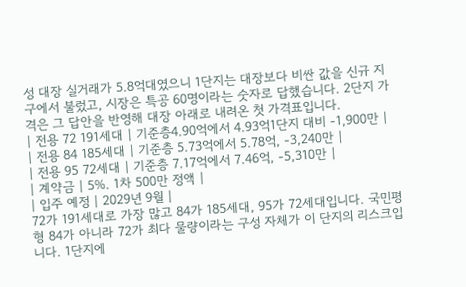성 대장 실거래가 5.8억대였으니 1단지는 대장보다 비싼 값을 신규 지구에서 불렀고, 시장은 특공 60명이라는 숫자로 답했습니다. 2단지 가격은 그 답안을 반영해 대장 아래로 내려온 첫 가격표입니다.
| 전용 72 191세대 | 기준층4.90억에서 4.93억1단지 대비 -1,900만 |
| 전용 84 185세대 | 기준층 5.73억에서 5.78억, -3,240만 |
| 전용 95 72세대 | 기준층 7.17억에서 7.46억, -5,310만 |
| 계약금 | 5%. 1차 500만 정액 |
| 입주 예정 | 2029년 9월 |
72가 191세대로 가장 많고 84가 185세대, 95가 72세대입니다. 국민평형 84가 아니라 72가 최다 물량이라는 구성 자체가 이 단지의 리스크입니다. 1단지에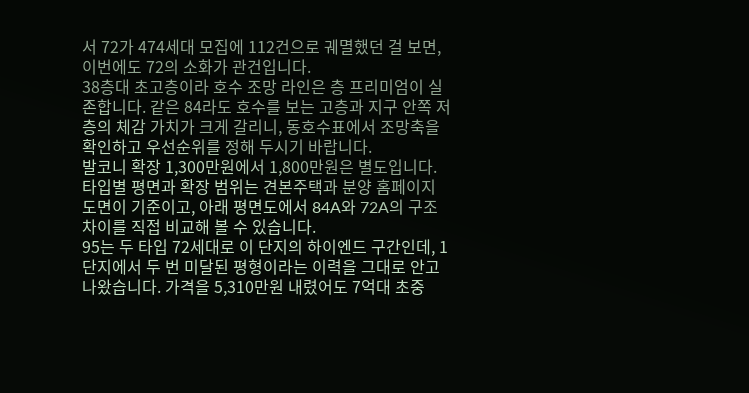서 72가 474세대 모집에 112건으로 궤멸했던 걸 보면, 이번에도 72의 소화가 관건입니다.
38층대 초고층이라 호수 조망 라인은 층 프리미엄이 실존합니다. 같은 84라도 호수를 보는 고층과 지구 안쪽 저층의 체감 가치가 크게 갈리니, 동호수표에서 조망축을 확인하고 우선순위를 정해 두시기 바랍니다.
발코니 확장 1,300만원에서 1,800만원은 별도입니다. 타입별 평면과 확장 범위는 견본주택과 분양 홈페이지 도면이 기준이고, 아래 평면도에서 84A와 72A의 구조 차이를 직접 비교해 볼 수 있습니다.
95는 두 타입 72세대로 이 단지의 하이엔드 구간인데, 1단지에서 두 번 미달된 평형이라는 이력을 그대로 안고 나왔습니다. 가격을 5,310만원 내렸어도 7억대 초중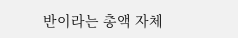반이라는 총액 자체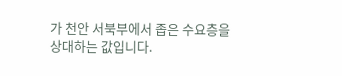가 천안 서북부에서 좁은 수요층을 상대하는 값입니다.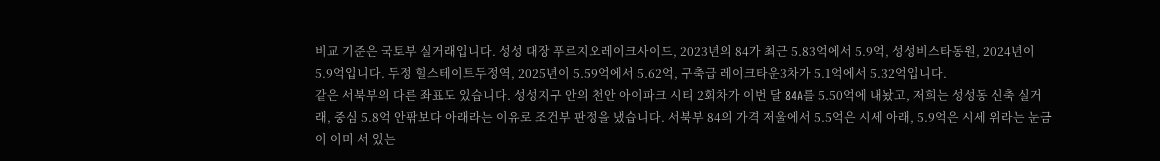비교 기준은 국토부 실거래입니다. 성성 대장 푸르지오레이크사이드, 2023년의 84가 최근 5.83억에서 5.9억, 성성비스타동원, 2024년이 5.9억입니다. 두정 힐스테이트두정역, 2025년이 5.59억에서 5.62억, 구축급 레이크타운3차가 5.1억에서 5.32억입니다.
같은 서북부의 다른 좌표도 있습니다. 성성지구 안의 천안 아이파크 시티 2회차가 이번 달 84A를 5.50억에 내놨고, 저희는 성성동 신축 실거래, 중심 5.8억 안팎보다 아래라는 이유로 조건부 판정을 냈습니다. 서북부 84의 가격 저울에서 5.5억은 시세 아래, 5.9억은 시세 위라는 눈금이 이미 서 있는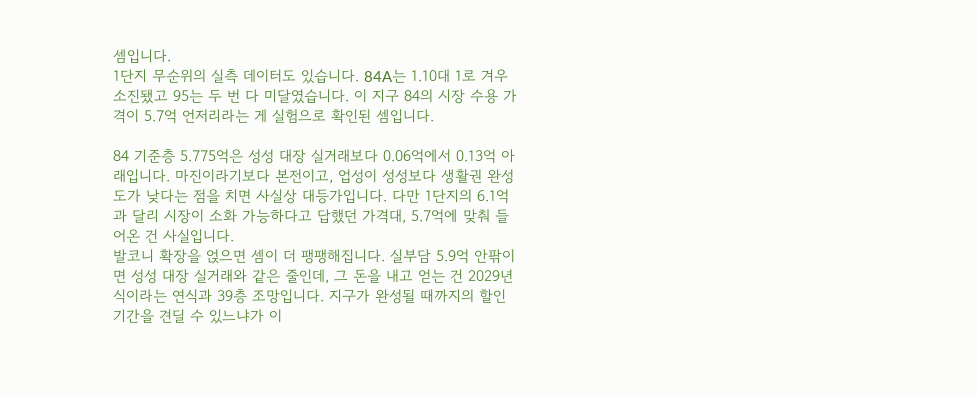셈입니다.
1단지 무순위의 실측 데이터도 있습니다. 84A는 1.10대 1로 겨우 소진됐고 95는 두 번 다 미달였습니다. 이 지구 84의 시장 수용 가격이 5.7억 언저리라는 게 실험으로 확인된 셈입니다.

84 기준층 5.775억은 성성 대장 실거래보다 0.06억에서 0.13억 아래입니다. 마진이라기보다 본전이고, 업성이 성성보다 생활권 완성도가 낮다는 점을 치면 사실상 대등가입니다. 다만 1단지의 6.1억과 달리 시장이 소화 가능하다고 답했던 가격대, 5.7억에 맞춰 들어온 건 사실입니다.
발코니 확장을 얹으면 셈이 더 팽팽해집니다. 실부담 5.9억 안팎이면 성성 대장 실거래와 같은 줄인데, 그 돈을 내고 얻는 건 2029년식이라는 연식과 39층 조망입니다. 지구가 완성될 때까지의 할인 기간을 견딜 수 있느냐가 이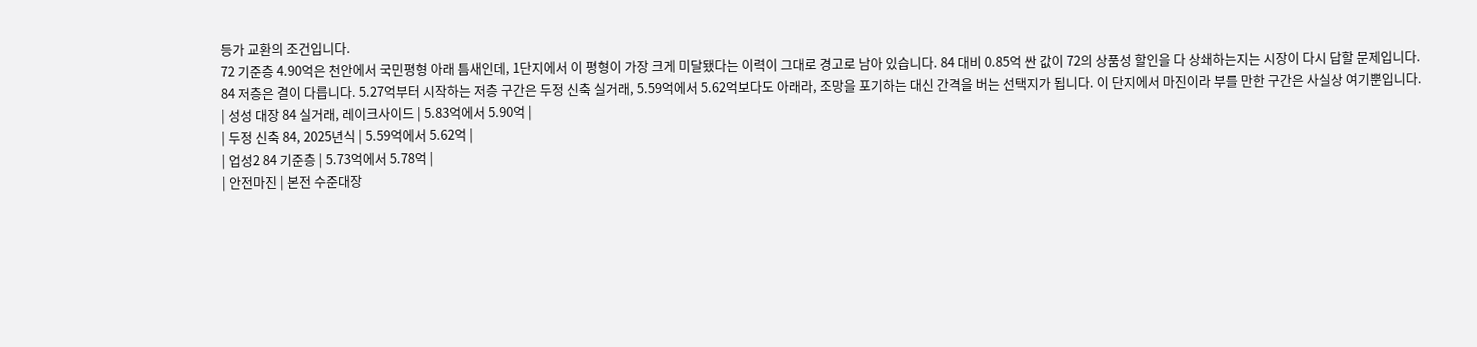등가 교환의 조건입니다.
72 기준층 4.90억은 천안에서 국민평형 아래 틈새인데, 1단지에서 이 평형이 가장 크게 미달됐다는 이력이 그대로 경고로 남아 있습니다. 84 대비 0.85억 싼 값이 72의 상품성 할인을 다 상쇄하는지는 시장이 다시 답할 문제입니다.
84 저층은 결이 다릅니다. 5.27억부터 시작하는 저층 구간은 두정 신축 실거래, 5.59억에서 5.62억보다도 아래라, 조망을 포기하는 대신 간격을 버는 선택지가 됩니다. 이 단지에서 마진이라 부를 만한 구간은 사실상 여기뿐입니다.
| 성성 대장 84 실거래, 레이크사이드 | 5.83억에서 5.90억 |
| 두정 신축 84, 2025년식 | 5.59억에서 5.62억 |
| 업성2 84 기준층 | 5.73억에서 5.78억 |
| 안전마진 | 본전 수준대장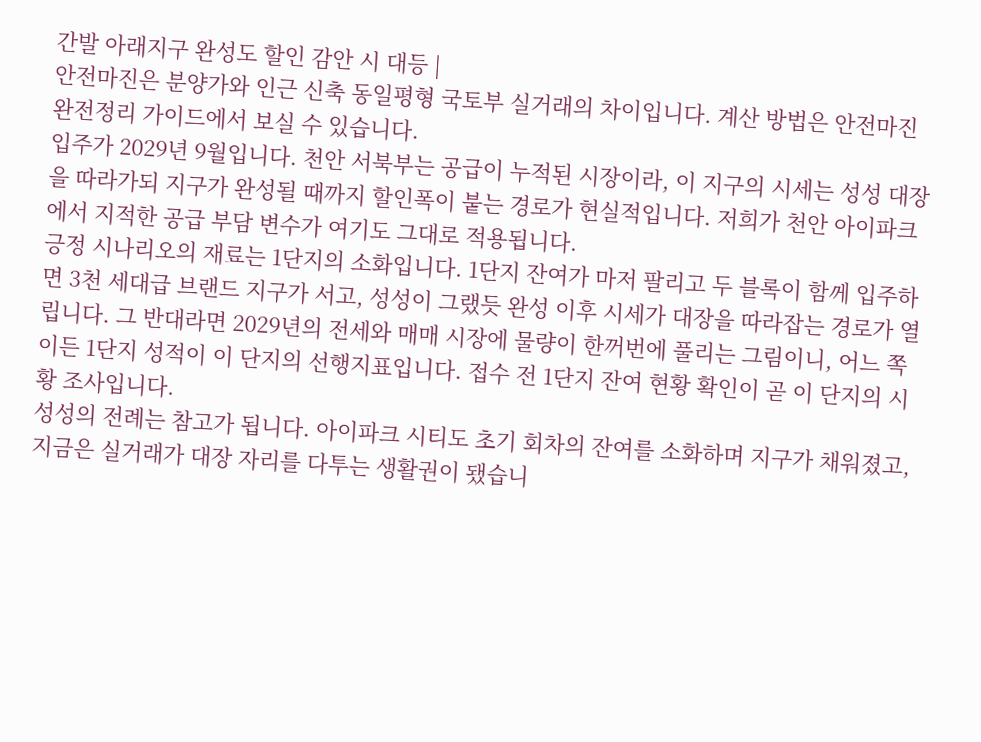간발 아래지구 완성도 할인 감안 시 대등 |
안전마진은 분양가와 인근 신축 동일평형 국토부 실거래의 차이입니다. 계산 방법은 안전마진 완전정리 가이드에서 보실 수 있습니다.
입주가 2029년 9월입니다. 천안 서북부는 공급이 누적된 시장이라, 이 지구의 시세는 성성 대장을 따라가되 지구가 완성될 때까지 할인폭이 붙는 경로가 현실적입니다. 저희가 천안 아이파크에서 지적한 공급 부담 변수가 여기도 그대로 적용됩니다.
긍정 시나리오의 재료는 1단지의 소화입니다. 1단지 잔여가 마저 팔리고 두 블록이 함께 입주하면 3천 세대급 브랜드 지구가 서고, 성성이 그랬듯 완성 이후 시세가 대장을 따라잡는 경로가 열립니다. 그 반대라면 2029년의 전세와 매매 시장에 물량이 한꺼번에 풀리는 그림이니, 어느 쪽이든 1단지 성적이 이 단지의 선행지표입니다. 접수 전 1단지 잔여 현황 확인이 곧 이 단지의 시황 조사입니다.
성성의 전례는 참고가 됩니다. 아이파크 시티도 초기 회차의 잔여를 소화하며 지구가 채워졌고, 지금은 실거래가 대장 자리를 다투는 생활권이 됐습니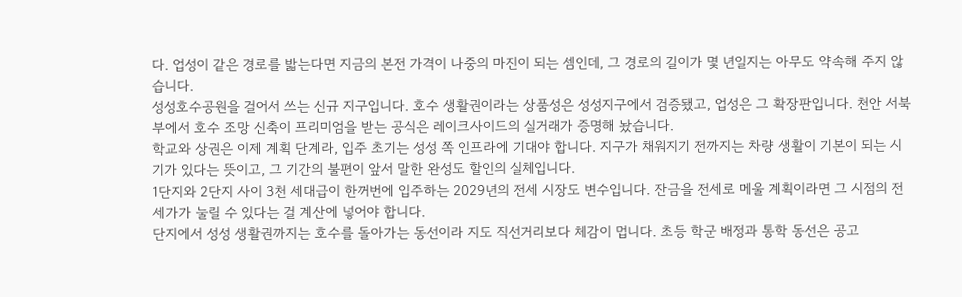다. 업성이 같은 경로를 밟는다면 지금의 본전 가격이 나중의 마진이 되는 셈인데, 그 경로의 길이가 몇 년일지는 아무도 약속해 주지 않습니다.
성성호수공원을 걸어서 쓰는 신규 지구입니다. 호수 생활권이라는 상품성은 성성지구에서 검증됐고, 업성은 그 확장판입니다. 천안 서북부에서 호수 조망 신축이 프리미엄을 받는 공식은 레이크사이드의 실거래가 증명해 놨습니다.
학교와 상권은 이제 계획 단계라, 입주 초기는 성성 쪽 인프라에 기대야 합니다. 지구가 채워지기 전까지는 차량 생활이 기본이 되는 시기가 있다는 뜻이고, 그 기간의 불편이 앞서 말한 완성도 할인의 실체입니다.
1단지와 2단지 사이 3천 세대급이 한꺼번에 입주하는 2029년의 전세 시장도 변수입니다. 잔금을 전세로 메울 계획이라면 그 시점의 전세가가 눌릴 수 있다는 걸 계산에 넣어야 합니다.
단지에서 성성 생활권까지는 호수를 돌아가는 동선이라 지도 직선거리보다 체감이 멉니다. 초등 학군 배정과 통학 동선은 공고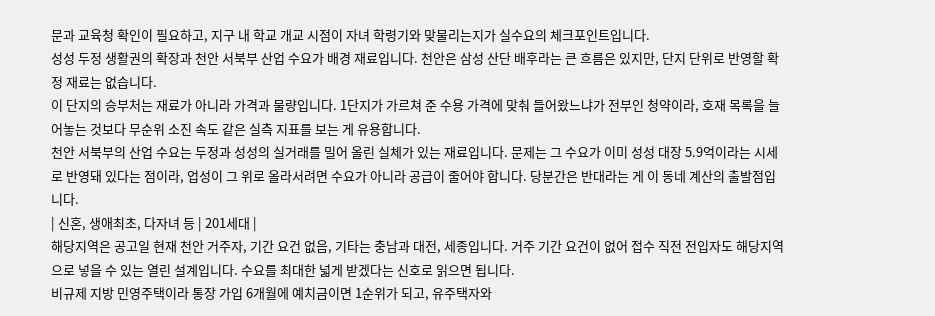문과 교육청 확인이 필요하고, 지구 내 학교 개교 시점이 자녀 학령기와 맞물리는지가 실수요의 체크포인트입니다.
성성 두정 생활권의 확장과 천안 서북부 산업 수요가 배경 재료입니다. 천안은 삼성 산단 배후라는 큰 흐름은 있지만, 단지 단위로 반영할 확정 재료는 없습니다.
이 단지의 승부처는 재료가 아니라 가격과 물량입니다. 1단지가 가르쳐 준 수용 가격에 맞춰 들어왔느냐가 전부인 청약이라, 호재 목록을 늘어놓는 것보다 무순위 소진 속도 같은 실측 지표를 보는 게 유용합니다.
천안 서북부의 산업 수요는 두정과 성성의 실거래를 밀어 올린 실체가 있는 재료입니다. 문제는 그 수요가 이미 성성 대장 5.9억이라는 시세로 반영돼 있다는 점이라, 업성이 그 위로 올라서려면 수요가 아니라 공급이 줄어야 합니다. 당분간은 반대라는 게 이 동네 계산의 출발점입니다.
| 신혼, 생애최초, 다자녀 등 | 201세대 |
해당지역은 공고일 현재 천안 거주자, 기간 요건 없음, 기타는 충남과 대전, 세종입니다. 거주 기간 요건이 없어 접수 직전 전입자도 해당지역으로 넣을 수 있는 열린 설계입니다. 수요를 최대한 넓게 받겠다는 신호로 읽으면 됩니다.
비규제 지방 민영주택이라 통장 가입 6개월에 예치금이면 1순위가 되고, 유주택자와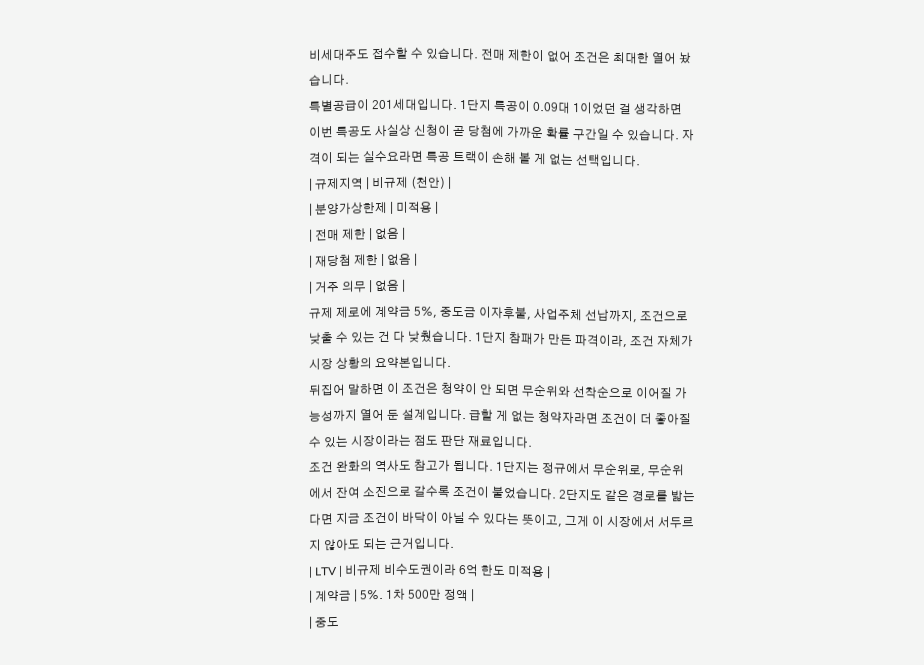비세대주도 접수할 수 있습니다. 전매 제한이 없어 조건은 최대한 열어 놨습니다.
특별공급이 201세대입니다. 1단지 특공이 0.09대 1이었던 걸 생각하면 이번 특공도 사실상 신청이 곧 당첨에 가까운 확률 구간일 수 있습니다. 자격이 되는 실수요라면 특공 트랙이 손해 볼 게 없는 선택입니다.
| 규제지역 | 비규제 (천안) |
| 분양가상한제 | 미적용 |
| 전매 제한 | 없음 |
| 재당첨 제한 | 없음 |
| 거주 의무 | 없음 |
규제 제로에 계약금 5%, 중도금 이자후불, 사업주체 선납까지, 조건으로 낮출 수 있는 건 다 낮췄습니다. 1단지 참패가 만든 파격이라, 조건 자체가 시장 상황의 요약본입니다.
뒤집어 말하면 이 조건은 청약이 안 되면 무순위와 선착순으로 이어질 가능성까지 열어 둔 설계입니다. 급할 게 없는 청약자라면 조건이 더 좋아질 수 있는 시장이라는 점도 판단 재료입니다.
조건 완화의 역사도 참고가 됩니다. 1단지는 정규에서 무순위로, 무순위에서 잔여 소진으로 갈수록 조건이 붙었습니다. 2단지도 같은 경로를 밟는다면 지금 조건이 바닥이 아닐 수 있다는 뜻이고, 그게 이 시장에서 서두르지 않아도 되는 근거입니다.
| LTV | 비규제 비수도권이라 6억 한도 미적용 |
| 계약금 | 5%. 1차 500만 정액 |
| 중도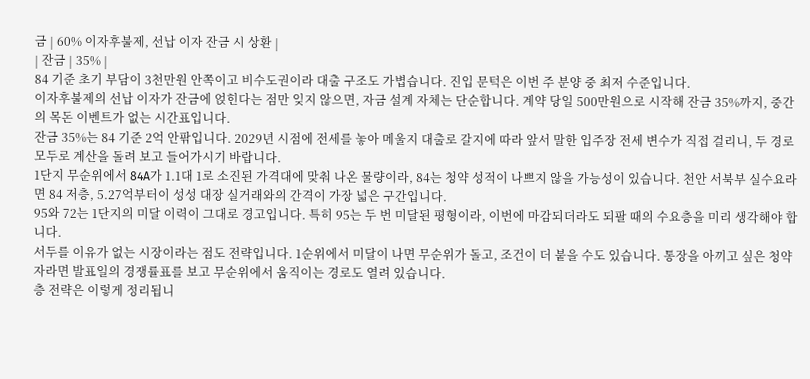금 | 60% 이자후불제, 선납 이자 잔금 시 상환 |
| 잔금 | 35% |
84 기준 초기 부담이 3천만원 안쪽이고 비수도권이라 대출 구조도 가볍습니다. 진입 문턱은 이번 주 분양 중 최저 수준입니다.
이자후불제의 선납 이자가 잔금에 얹힌다는 점만 잊지 않으면, 자금 설계 자체는 단순합니다. 계약 당일 500만원으로 시작해 잔금 35%까지, 중간의 목돈 이벤트가 없는 시간표입니다.
잔금 35%는 84 기준 2억 안팎입니다. 2029년 시점에 전세를 놓아 메울지 대출로 갈지에 따라 앞서 말한 입주장 전세 변수가 직접 걸리니, 두 경로 모두로 계산을 돌려 보고 들어가시기 바랍니다.
1단지 무순위에서 84A가 1.1대 1로 소진된 가격대에 맞춰 나온 물량이라, 84는 청약 성적이 나쁘지 않을 가능성이 있습니다. 천안 서북부 실수요라면 84 저층, 5.27억부터이 성성 대장 실거래와의 간격이 가장 넓은 구간입니다.
95와 72는 1단지의 미달 이력이 그대로 경고입니다. 특히 95는 두 번 미달된 평형이라, 이번에 마감되더라도 되팔 때의 수요층을 미리 생각해야 합니다.
서두를 이유가 없는 시장이라는 점도 전략입니다. 1순위에서 미달이 나면 무순위가 돌고, 조건이 더 붙을 수도 있습니다. 통장을 아끼고 싶은 청약자라면 발표일의 경쟁률표를 보고 무순위에서 움직이는 경로도 열려 있습니다.
층 전략은 이렇게 정리됩니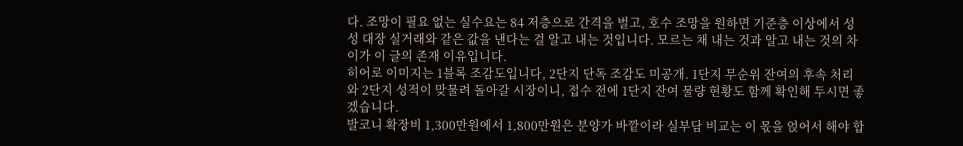다. 조망이 필요 없는 실수요는 84 저층으로 간격을 벌고, 호수 조망을 원하면 기준층 이상에서 성성 대장 실거래와 같은 값을 낸다는 걸 알고 내는 것입니다. 모르는 채 내는 것과 알고 내는 것의 차이가 이 글의 존재 이유입니다.
히어로 이미지는 1블록 조감도입니다, 2단지 단독 조감도 미공개. 1단지 무순위 잔여의 후속 처리와 2단지 성적이 맞물려 돌아갈 시장이니, 접수 전에 1단지 잔여 물량 현황도 함께 확인해 두시면 좋겠습니다.
발코니 확장비 1,300만원에서 1,800만원은 분양가 바깥이라 실부담 비교는 이 몫을 얹어서 해야 합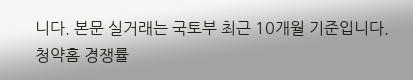니다. 본문 실거래는 국토부 최근 10개월 기준입니다.
청약홈 경쟁률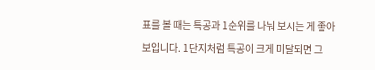표를 볼 때는 특공과 1순위를 나눠 보시는 게 좋아 보입니다. 1단지처럼 특공이 크게 미달되면 그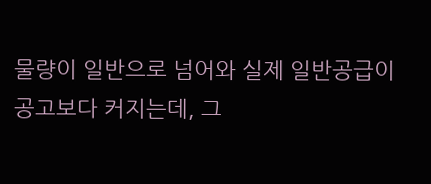물량이 일반으로 넘어와 실제 일반공급이 공고보다 커지는데, 그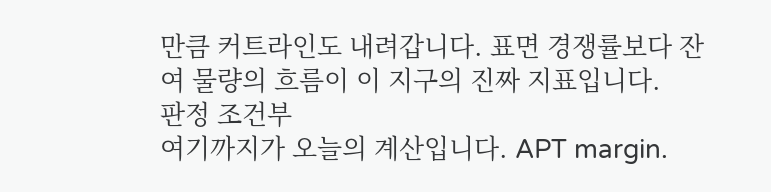만큼 커트라인도 내려갑니다. 표면 경쟁률보다 잔여 물량의 흐름이 이 지구의 진짜 지표입니다.
판정 조건부
여기까지가 오늘의 계산입니다. APT margin.